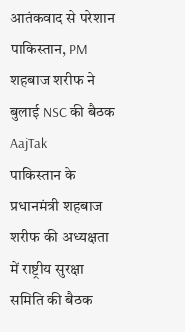आतंकवाद से परेशान पाकिस्तान, PM शहबाज शरीफ ने बुलाई NSC की बैठक
AajTak
पाकिस्तान के प्रधानमंत्री शहबाज शरीफ की अध्यक्षता में राष्ट्रीय सुरक्षा समिति की बैठक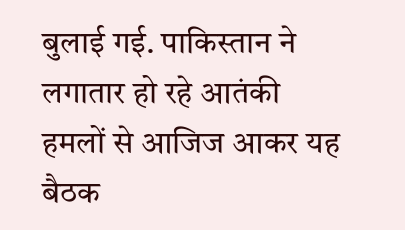बुलाई गई. पाकिस्तान ने लगातार हो रहे आतंकी हमलों से आजिज आकर यह बैठक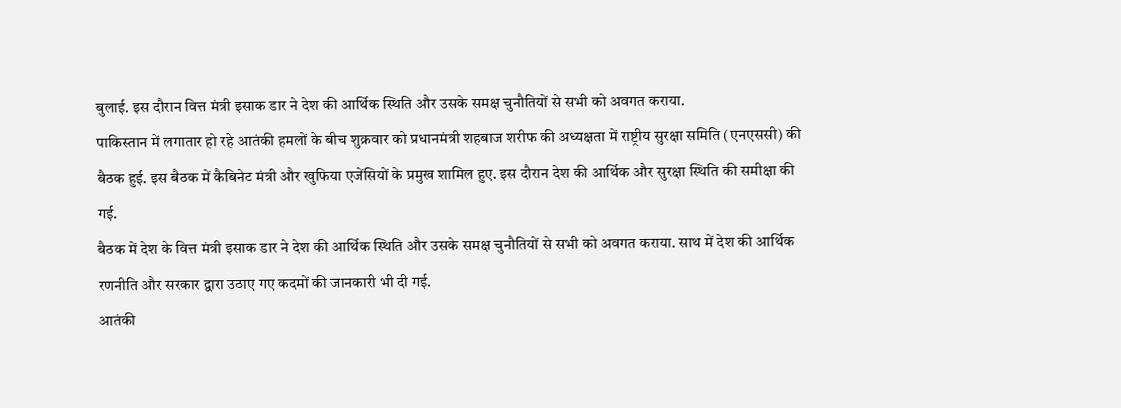बुलाई. इस दौरान वित्त मंत्री इसाक डार ने देश की आर्थिक स्थिति और उसके समक्ष चुनौतियों से सभी को अवगत कराया.
पाकिस्तान में लगातार हो रहे आतंकी हमलों के बीच शुक्रवार को प्रधानमंत्री शहबाज शरीफ की अध्यक्षता में राष्ट्रीय सुरक्षा समिति (एनएससी) की बैठक हुई. इस बैठक में कैबिनेट मंत्री और खुफिया एजेंसियों के प्रमुख शामिल हुए. इस दौरान देश की आर्थिक और सुरक्षा स्थिति की समीक्षा की गई.
बैठक में देश के वित्त मंत्री इसाक डार ने देश की आर्थिक स्थिति और उसके समक्ष चुनौतियों से सभी को अवगत कराया. साथ में देश की आर्थिक रणनीति और सरकार द्वारा उठाए गए कदमों की जानकारी भी दी गई.
आतंकी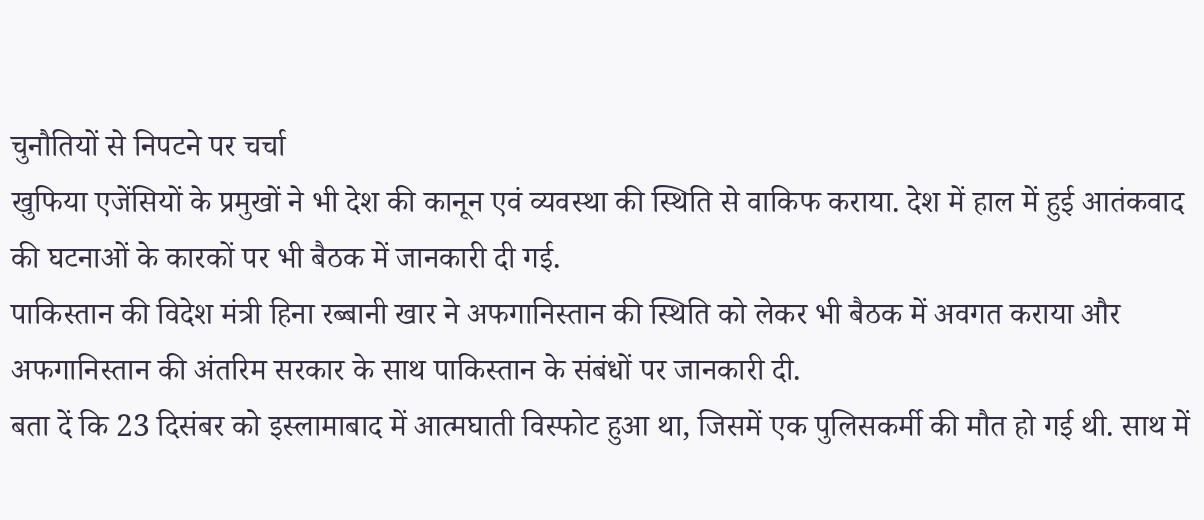चुनौतियों से निपटने पर चर्चा
खुफिया एजेंसियों के प्रमुखों ने भी देश की कानून एवं व्यवस्था की स्थिति से वाकिफ कराया. देश में हाल में हुई आतंकवाद की घटनाओं के कारकों पर भी बैठक में जानकारी दी गई.
पाकिस्तान की विदेश मंत्री हिना रब्बानी खार ने अफगानिस्तान की स्थिति को लेकर भी बैठक में अवगत कराया और अफगानिस्तान की अंतरिम सरकार के साथ पाकिस्तान के संबंधों पर जानकारी दी.
बता दें कि 23 दिसंबर को इस्लामाबाद में आत्मघाती विस्फोट हुआ था, जिसमें एक पुलिसकर्मी की मौत हो गई थी. साथ में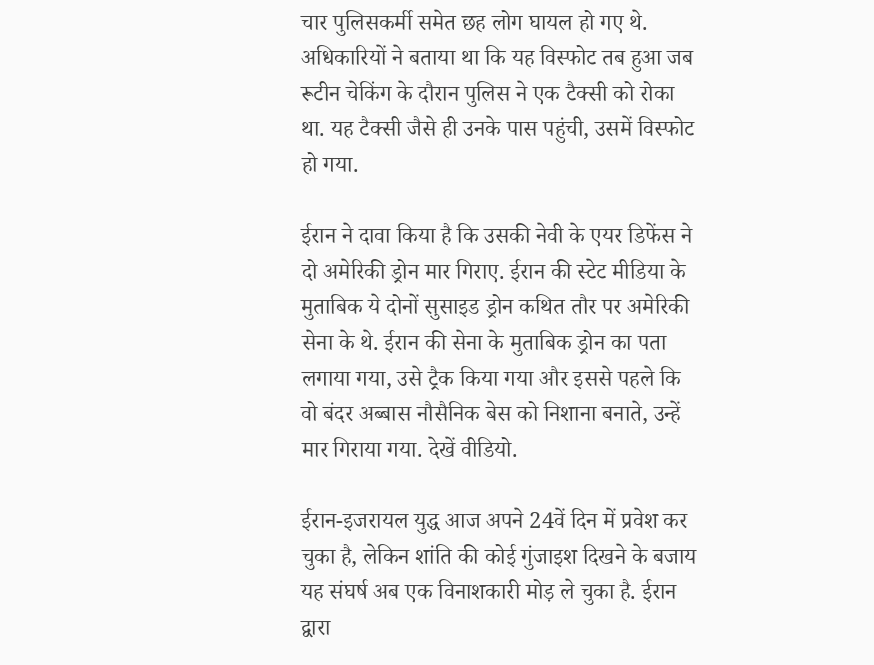चार पुलिसकर्मी समेत छह लोग घायल हो गए थे. अधिकारियों ने बताया था कि यह विस्फोट तब हुआ जब रूटीन चेकिंग के दौरान पुलिस ने एक टैक्सी को रोका था. यह टैक्सी जैसे ही उनके पास पहुंची, उसमें विस्फोट हो गया.

ईरान ने दावा किया है कि उसकी नेवी के एयर डिफेंस ने दो अमेरिकी ड्रोन मार गिराए. ईरान की स्टेट मीडिया के मुताबिक ये दोनों सुसाइड ड्रोन कथित तौर पर अमेरिकी सेना के थे. ईरान की सेना के मुताबिक ड्रोन का पता लगाया गया, उसे ट्रैक किया गया और इससे पहले कि वो बंदर अब्बास नौसैनिक बेस को निशाना बनाते, उन्हें मार गिराया गया. देखें वीडियो.

ईरान-इजरायल युद्ध आज अपने 24वें दिन में प्रवेश कर चुका है, लेकिन शांति की कोई गुंजाइश दिखने के बजाय यह संघर्ष अब एक विनाशकारी मोड़ ले चुका है. ईरान द्वारा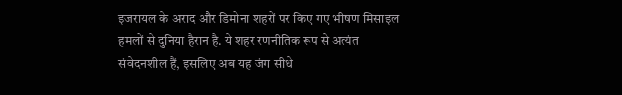इजरायल के अराद और डिमोना शहरों पर किए गए भीषण मिसाइल हमलों से दुनिया हैरान है. ये शहर रणनीतिक रूप से अत्यंत संवेदनशील हैं, इसलिए अब यह जंग सीधे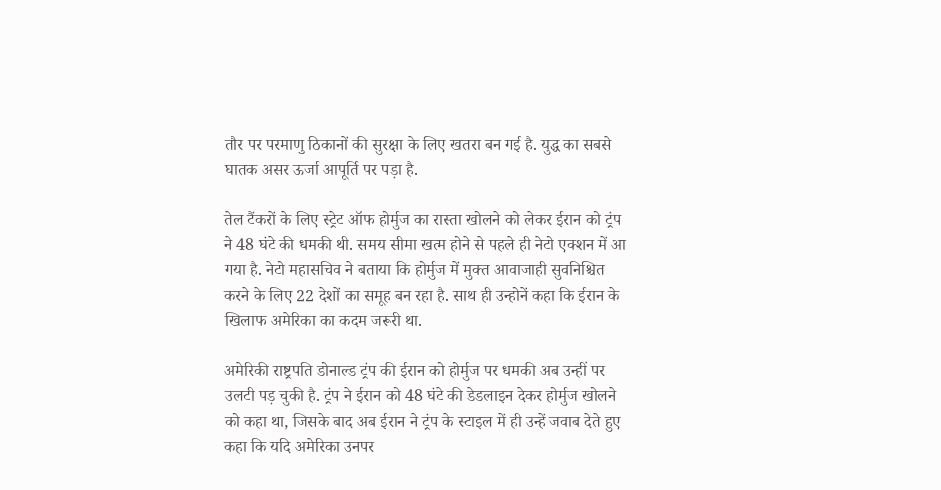तौर पर परमाणु ठिकानों की सुरक्षा के लिए खतरा बन गई है. युद्ध का सबसे घातक असर ऊर्जा आपूर्ति पर पड़ा है.

तेल टैंकरों के लिए स्ट्रेट ऑफ होर्मुज का रास्ता खोलने को लेकर ईरान को ट्रंप ने 48 घंटे की धमकी थी. समय सीमा खत्म होने से पहले ही नेटो एक्शन में आ गया है. नेटो महासचिव ने बताया कि होर्मुज में मुक्त आवाजाही सुवनिश्चित करने के लिए 22 देशों का समूह बन रहा है. साथ ही उन्होनें कहा कि ईरान के खिलाफ अमेरिका का कदम जरूरी था.

अमेरिकी राष्ट्रपति डोनाल्ड ट्रंप की ईरान को होर्मुज पर धमकी अब उन्हीं पर उलटी पड़ चुकी है. ट्रंप ने ईरान को 48 घंटे की डेडलाइन देकर होर्मुज खोलने को कहा था, जिसके बाद अब ईरान ने ट्रंप के स्टाइल में ही उन्हें जवाब देते हुए कहा कि यदि अमेरिका उनपर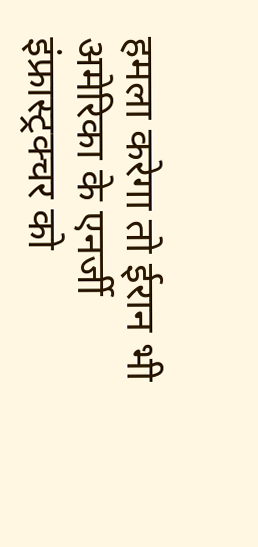हमला करेगा तो ईरान भी अमेरिका के एनर्जी इंफ्रास्ट्रक्चर को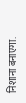निशाना बनाएगा.